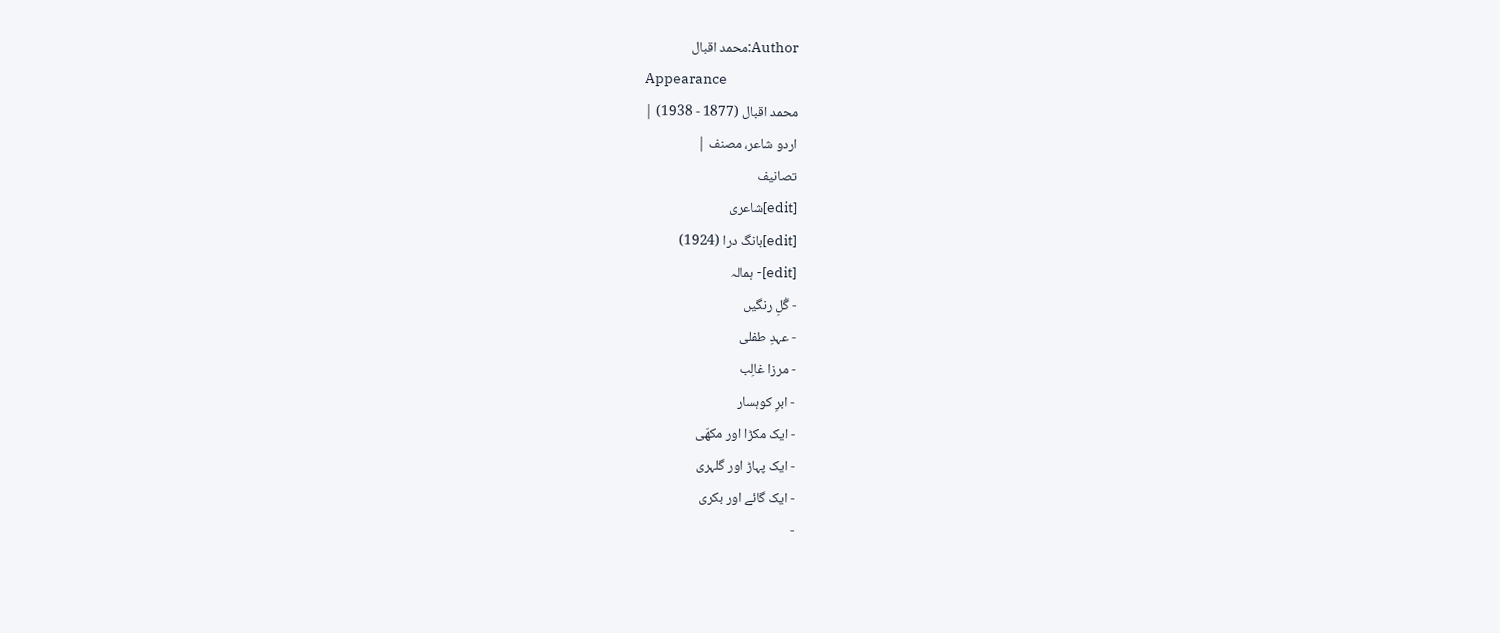Author:محمد اقبال
Appearance
محمد اقبال (1877 - 1938) |
اردو شاعر، مصنف |
تصانیف
[edit]شاعری
[edit]بانگ درا (1924)
[edit]- ہمالہ
- گُلِ رنگیں
- عہدِ طفلی
- مرزا غالِب
- ابرِ کوہسار
- ایک مکڑا اور مکھّی
- ایک پہاڑ اور گلہری
- ایک گائے اور بکری
-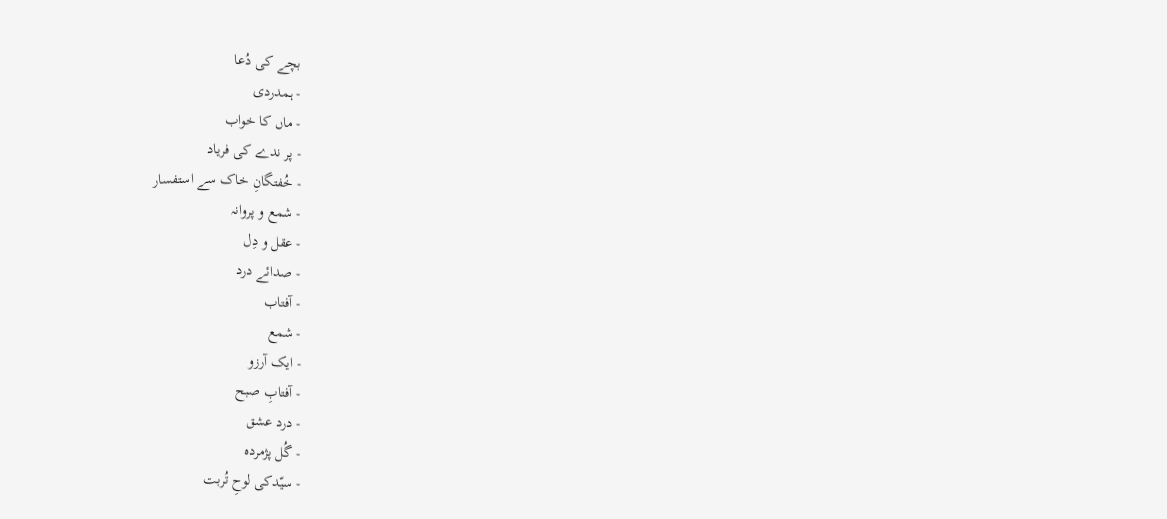بچے کی دُعا
- ہمدردی
- ماں کا خواب
- پر ندے کی فریاد
- خُفتگانِ خاک سے استفسار
- شمع و پروانہ
- عقل و دِل
- صدائے درد
- آفتاب
- شمع
- ایک آرزو
- آفتابِ صبح
- درد عشق
- گُل پژمردہ
- سیّدکی لوحِ تُربت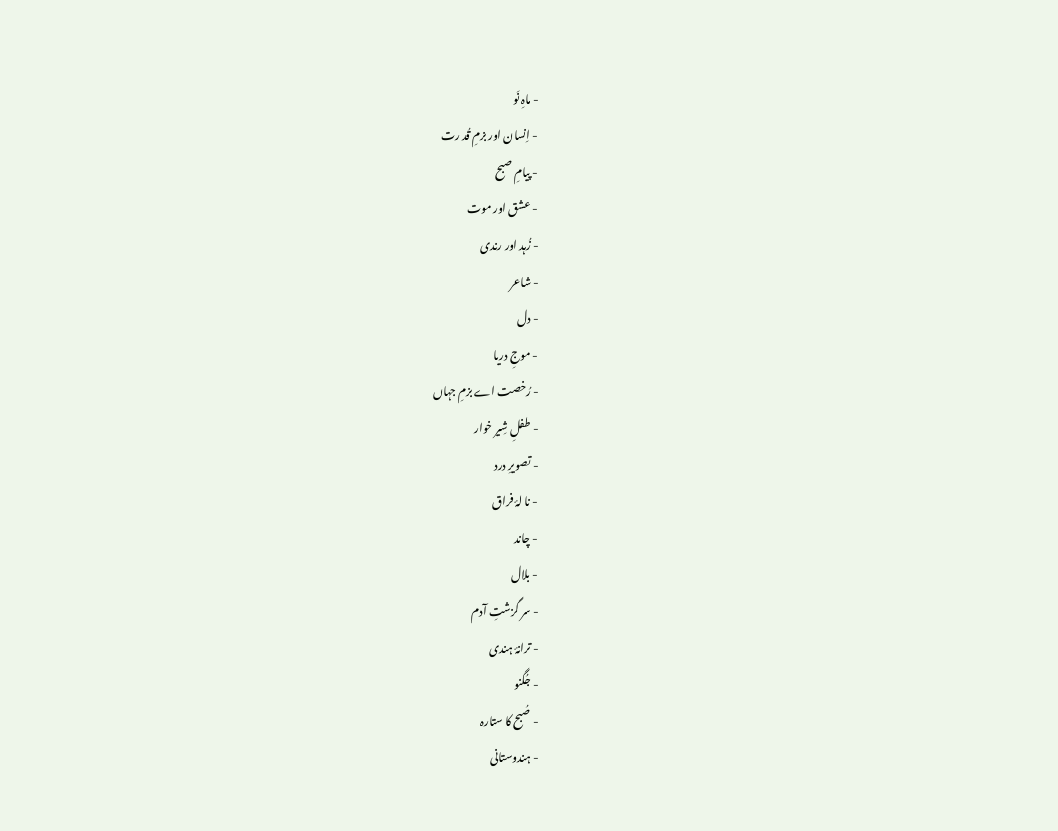- ماہِ نَو
- اِنسان اور بزمِ قُد رت
- پیامِ صبح
- عشق اور موت
- زُہد اور رندی
- شاعر
- دل
- موجِ دریا
- رُخصت اے بزمِ جہاں
- طفلِ شِیر خوار
- تصویرِ درد
- نا لۂ فراق
- چاند
- بلال
- سر گزشتِ آدم
- ترانۂ ہندی
- جُگنو
- صُبح کا ستارہ
- ہندوستانی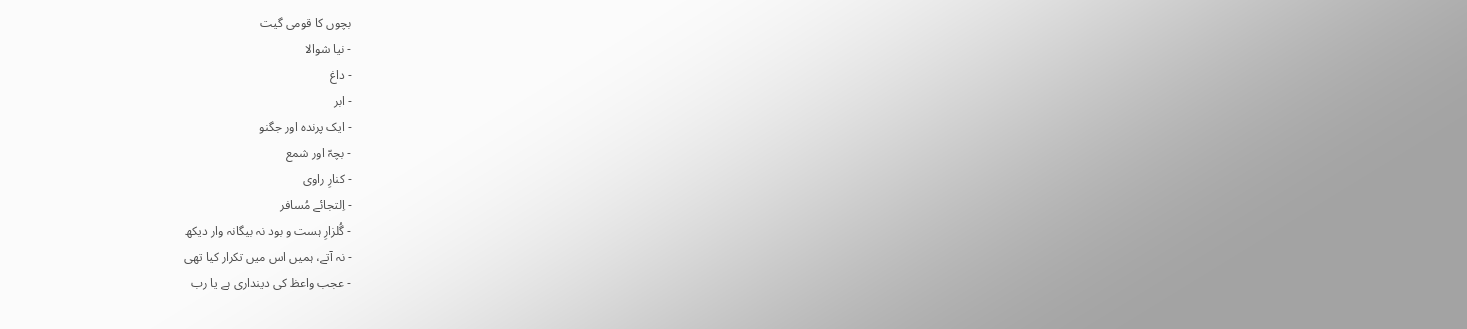بچوں کا قومی گیت
- نیا شوالا
- داغ
- ابر
- ایک پرندہ اور جگنو
- بچہّ اور شمع
- کنارِ راوی
- اِلتجائے مُسافر
- گُلزارِ ہست و بود نہ بیگانہ وار دیکھ
- نہ آتے، ہمیں اس میں تکرار کیا تھی
- عجب واعظ کی دینداری ہے یا رب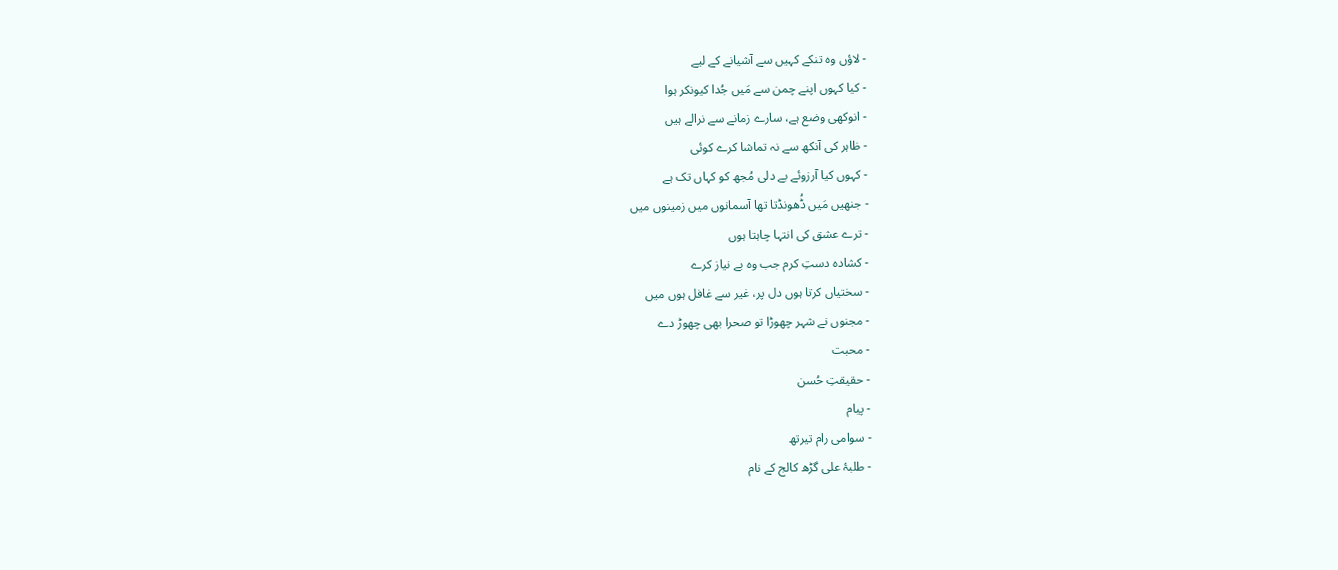- لاؤں وہ تنکے کہیں سے آشیانے کے لیے
- کیا کہوں اپنے چمن سے مَیں جُدا کیونکر ہوا
- انوکھی وضع ہے، سارے زمانے سے نرالے ہیں
- ظاہر کی آنکھ سے نہ تماشا کرے کوئی
- کہوں کیا آرزوئے بے دلی مُجھ کو کہاں تک ہے
- جنھیں مَیں ڈُھونڈتا تھا آسمانوں میں زمینوں میں
- ترے عشق کی انتہا چاہتا ہوں
- کشادہ دستِ کرم جب وہ بے نیاز کرے
- سختیاں کرتا ہوں دل پر، غیر سے غافل ہوں میں
- مجنوں نے شہر چھوڑا تو صحرا بھی چھوڑ دے
- محبت
- حقیقتِ حُسن
- پیام
- سوامی رام تیرتھ
- طلبۂ علی گڑھ کالج کے نام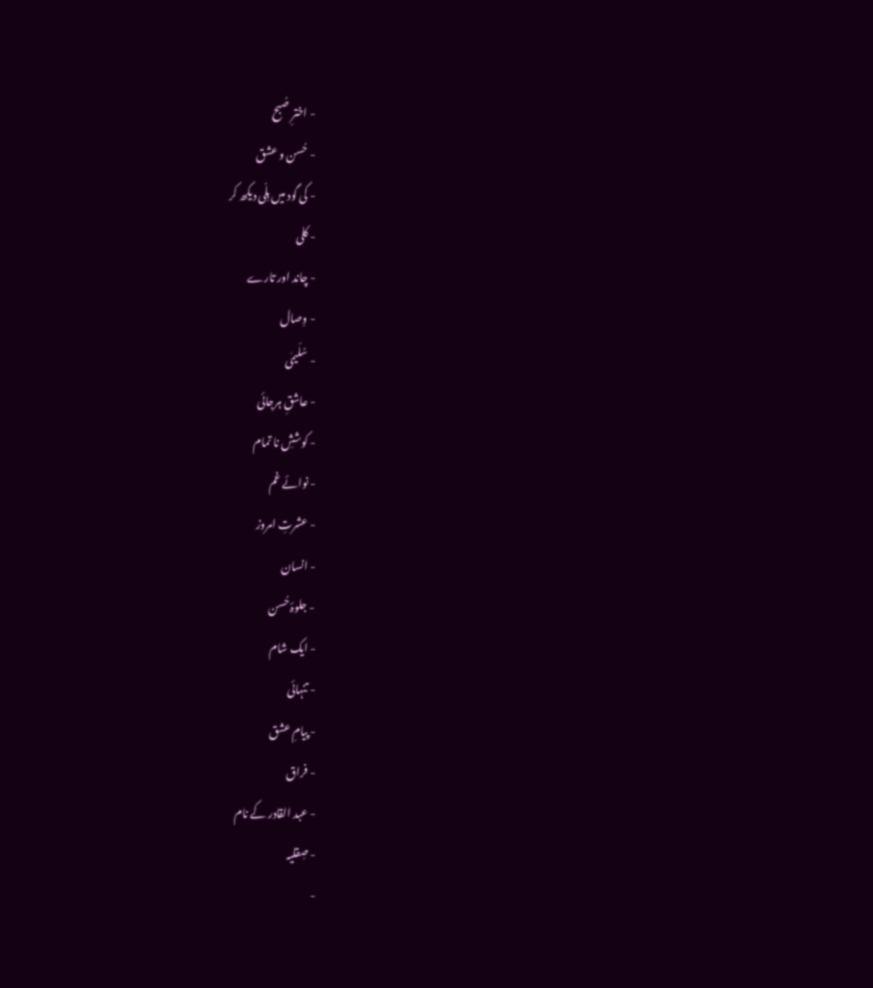- اخترِ صُبح
- حُسن و عشق
- کی گود میں بِلّی دیکھ کر
- کلی
- چاند اور تارے
- وِصال
- سُلَیمٰی
- عاشقِ ہرجائی
- کوششِ نا تمام
- نوائے غم
- عشرتِ امروز
- انسان
- جلوۂ حُسن
- ایک شام
- تنہائی
- پیامِ عشق
- فراق
- عبد القادر کے نام
- صِقلیہ
-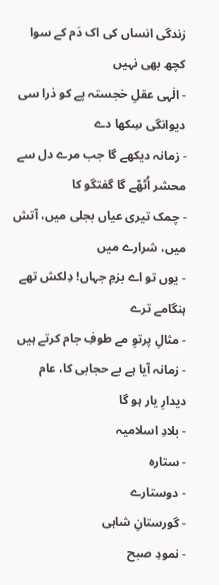زندگی انساں کی اک دَم کے سوا کچھ بھی نہیں
- الٰہی عقلِ خجستہ پے کو ذرا سی دیوانگی سِکھا دے
- زمانہ دیکھے گا جب مرے دل سے محشر اُٹھّے گا گفتگو کا
- چمک تیری عیاں بجلی میں، آتش میں، شرارے میں
- یوں تو اے بزمِ جہاں! دِلکش تھے ہنگامے ترے
- مثالِ پرتوِ مے طوفِ جام کرتے ہیں
- زمانہ آیا ہے بے حجابی کا، عام دیدارِ یار ہو گا
- بلادِ اسلامیہ
- ستارہ
- دوستارے
- گورستانِ شاہی
- نمودِ صبح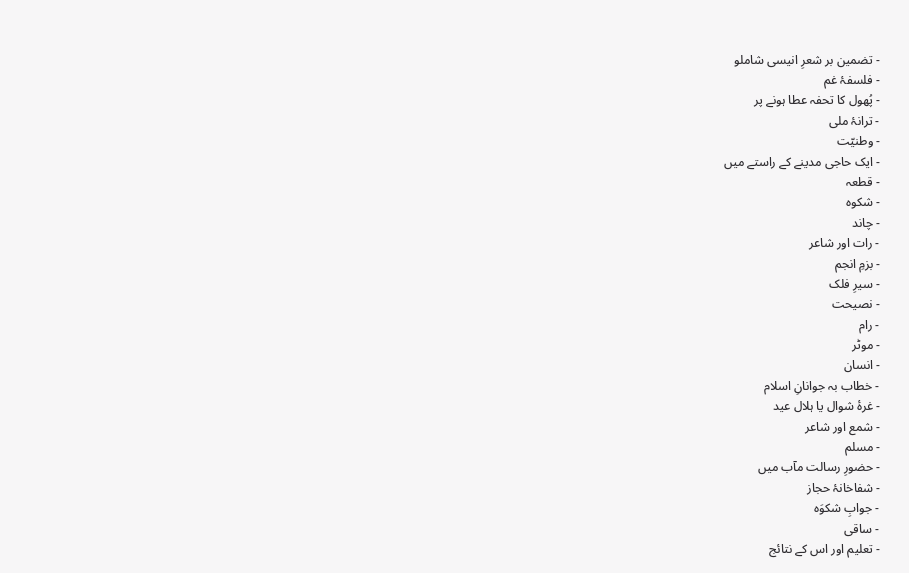- تضمین بر شعرِ انیسی شاملو
- فلسفۂ غم
- پُھول کا تحفہ عطا ہونے پر
- ترانۂ ملی
- وطنیّت
- ایک حاجی مدینے کے راستے میں
- قطعہ
- شکوہ
- چاند
- رات اور شاعر
- بزمِ انجم
- سیرِ فلک
- نصیحت
- رام
- موٹر
- انسان
- خطاب بہ جوانانِ اسلام
- غرۂ شوال یا ہلال عید
- شمع اور شاعر
- مسلم
- حضورِ رسالت مآب میں
- شفاخانۂ حجاز
- جوابِ شکوَہ
- ساقی
- تعلیم اور اس کے نتائج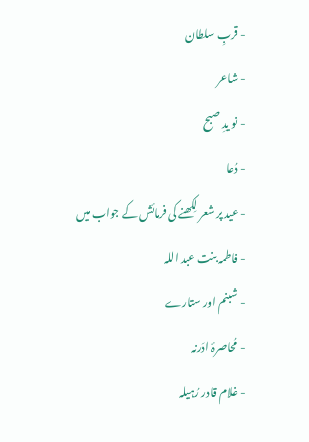- قربِ سلطان
- شاعر
- نو یدِ صبح
- دُعا
- عید پر شعر لِکھنے کی فرمائش کے جواب میں
- فاطمہ بنت عبد اللہ
- شبنم اور ستارے
- مُحاصرۂ ادَرنہ
- غلام قادر رُہیلہ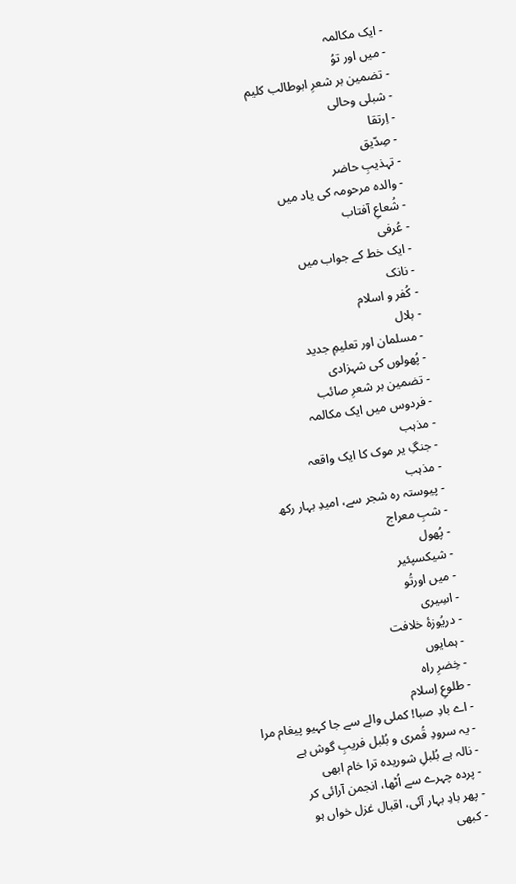- ایک مکالمہ
- میں اور توُ
- تضمین بر شعرِ ابوطالب کلیم
- شبلی وحالی
- اِرتقا
- صِدّیق
- تہذیبِ حاضر
- والدہ مرحومہ کی یاد میں
- شُعاعِ آفتاب
- عُرفی
- ایک خط کے جواب میں
- نانک
- کُفر و اسلام
- بلال
- مسلمان اور تعلیمِ جدید
- پُھولوں کی شہزادی
- تضمین بر شعرِ صائب
- فردوس میں ایک مکالمہ
- مذہب
- جنگِ یر موک کا ایک واقعہ
- مذہب
- پیوستہ رہ شجر سے، امیدِ بہار رکھ
- شبِ معراج
- پُھول
- شیکسپئیر
- میں اورتُو
- اسِیری
- دریُوزۂ خلافت
- ہمایوں
- خِضرِ راہ
- طلوعِ اِسلام
- اے بادِ صبا! کملی والے سے جا کہیو پیغام مرا
- یہ سرودِ قُمری و بُلبل فریبِ گوش ہے
- نالہ ہے بُلبلِ شوریدہ ترا خام ابھی
- پردہ چہرے سے اُٹھا، انجمن آرائی کر
- پھر بادِ بہار آئی، اقبال غزل خواں ہو
- کبھی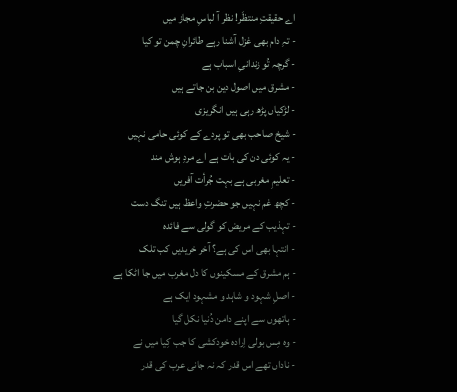اے حقیقتِ منتظَر! نظر آ لباسِ مجاز میں
- تہِ دام بھی غزل آشنا رہے طائرانِ چمن تو کیا
- گرچہ تُو زندانیِ اسباب ہے
- مشرق میں اصول دین بن جاتے ہیں
- لڑکیاں پڑھ رہی ہیں انگریزی
- شیخ صاحب بھی تو پردے کے کوئی حامی نہیں
- یہ کوئی دن کی بات ہے اے مردِ ہوش مند
- تعلیمِ مغربی ہے بہت جُرأت آفریں
- کچھ غم نہیں جو حضرتِ واعظ ہیں تنگ دست
- تہذیب کے مریض کو گولی سے فائدہ
- انتہا بھی اس کی ہے؟ آخر خریدیں کب تلک
- ہم مشرق کے مسکینوں کا دل مغرب میں جا اٹکا ہے
- اصلِ شہود و شاہد و مشہود ایک ہے
- ہاتھوں سے اپنے دامن دُنیا نکل گیا
- وہ مِس بولی اِرادہ خودکشی کا جب کِیا میں نے
- ناداں تھے اس قدر کہ نہ جانی عرب کی قدر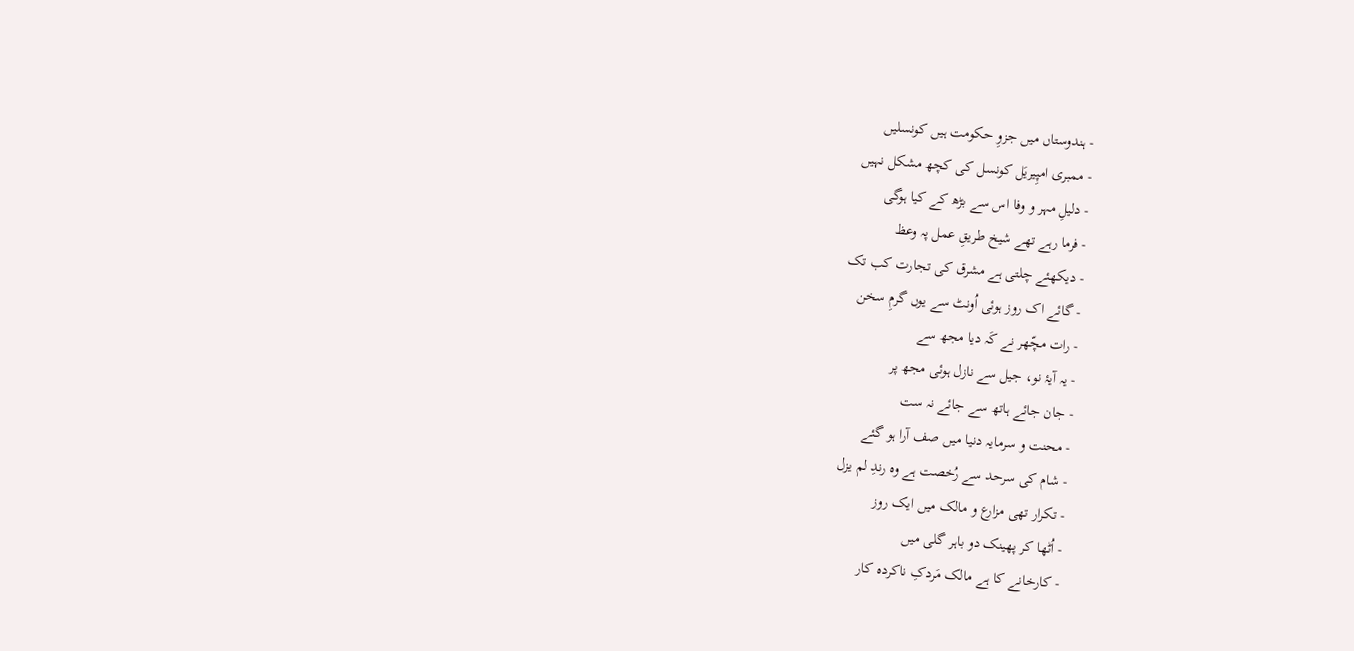- ہندوستاں میں جزوِ حکومت ہیں کونسلیں
- ممبری امپِیریَل کونسل کی کچھ مشکل نہیں
- دلیلِ مہر و وفا اس سے بڑھ کے کیا ہوگی
- فرما رہے تھے شیخ طریقِ عمل پہ وعظ
- دیکھئے چلتی ہے مشرق کی تجارت کب تک
- گائے اک روز ہوئی اُونٹ سے یوں گرمِ سخن
- رات مچّھر نے کَہ دیا مجھ سے
- یہ آیۂ نو، جیل سے نازل ہوئی مجھ پر
- جان جائے ہاتھ سے جائے نہ ست
- محنت و سرمایہ دنیا میں صف آرا ہو گئے
- شام کی سرحد سے رُخصت ہے وہ رندِ لم یزل
- تکرار تھی مزارع و مالک میں ایک روز
- اُٹھا کر پھینک دو باہر گلی میں
- کارخانے کا ہے مالک مَردکِ ناکردہ کار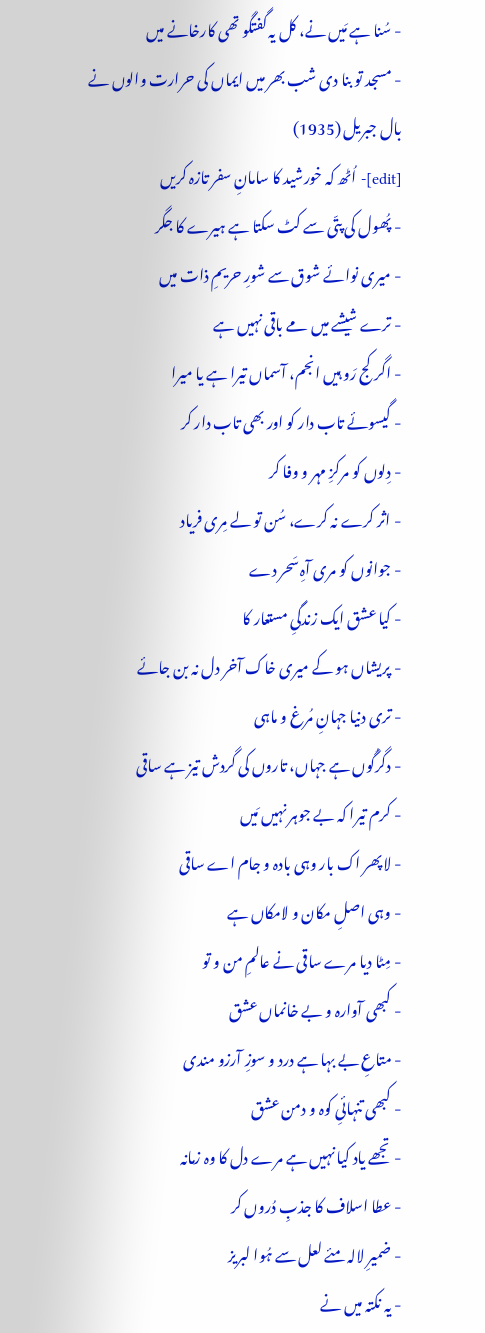- سُنا ہے مَیں نے، کل یہ گفتگو تھی کارخانے میں
- مسجد تو بنا دی شب بھر میں ایماں کی حرارت والوں نے
بال جبریل (1935)
[edit]- اُٹھ کہ خورشید کا سامانِ سفر تازہ کریں
- پُھول کی پتّی سے کٹ سکتا ہے ہیرے کا جگر
- میری نوائے شوق سے شورِ حریمِ ذات میں
- ترے شیشے میں مے باقی نہیں ہے
- اگر کج رَو ہیں انجم، آسماں تیرا ہے یا میرا
- گیسوئے تاب دار کو اور بھی تاب دار کر
- دِلوں کو مرکزِ مہر و وفا کر
- اثر کرے نہ کرے، سُن تو لے مِری فریاد
- جوانوں کو مری آہِ سَحر دے
- کیا عشق ایک زندگیِ مستعار کا
- پریشاں ہو کے میری خاک آخر دل نہ بن جائے
- تری دنیا جہانِ مُرغ و ماہی
- دگرگُوں ہے جہاں، تاروں کی گردش تیز ہے ساقی
- کرم تیرا کہ بے جوہر نہیں مَیں
- لا پھر اک بار وہی بادہ و جام اے ساقی
- وہی اصلِ مکان و لامکاں ہے
- مِٹا دیا مرے ساقی نے عالمِ من و تو
- کبھی آوارہ و بے خانماں عشق
- متاعِ بے بہا ہے درد و سوزِ آرزو مندی
- کبھی تنہائیِ کوہ و دمن عشق
- تجھے یاد کیا نہیں ہے مرے دل کا وہ زمانہ
- عطا اسلاف کا جذبِ دُروں کر
- ضمیرِ لالہ مئے لعل سے ہُوا لبریز
- یہ نکتہ میں نے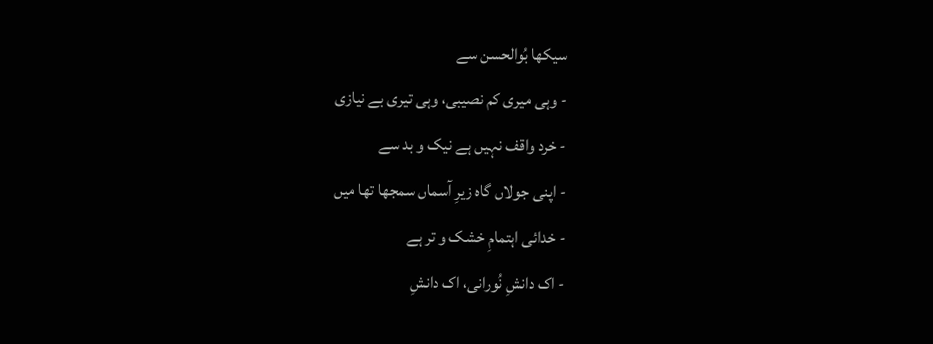سیکھا بُوالحسن سے
- وہی میری کم نصیبی، وہی تیری بے نیازی
- خرد واقف نہیں ہے نیک و بد سے
- اپنی جولاں گاہ زیرِ آسماں سمجھا تھا میں
- خدائی اہتمامِ خشک و تر ہے
- اک دانشِ نُورانی، اک دانشِ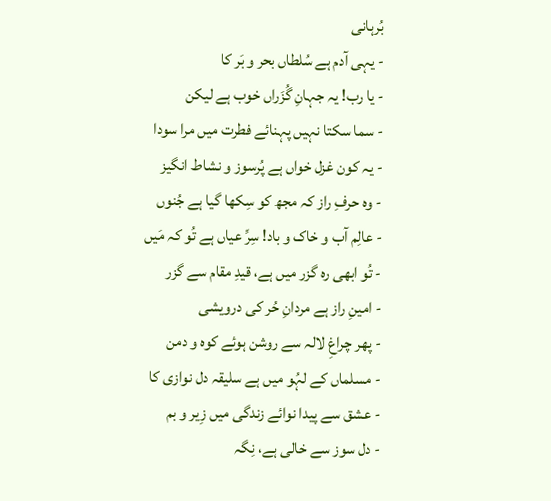بُرہانی
- یہی آدم ہے سُلطاں بحر و بَر کا
- یا رب! یہ جہانِ گُزَراں خوب ہے لیکن
- سما سکتا نہیں پہنائے فطرت میں مرا سودا
- یہ کون غزل خواں ہے پُرسوز و نشاط انگیز
- وہ حرفِ راز کہ مجھ کو سِکھا گیا ہے جُنوں
- عالِم آب و خاک و باد! سِرِّ عیاں ہے تُو کہ مَیں
- تُو ابھی رہ گزر میں ہے، قیدِ مقام سے گزر
- امینِ راز ہے مردانِ حُر کی درویشی
- پھر چراغِ لالہ سے روشن ہوئے کوہ و دمن
- مسلماں کے لہُو میں ہے سلیقہ دل نوازی کا
- عشق سے پیدا نوائے زندگی میں زِیر و بم
- دل سوز سے خالی ہے، نِگہ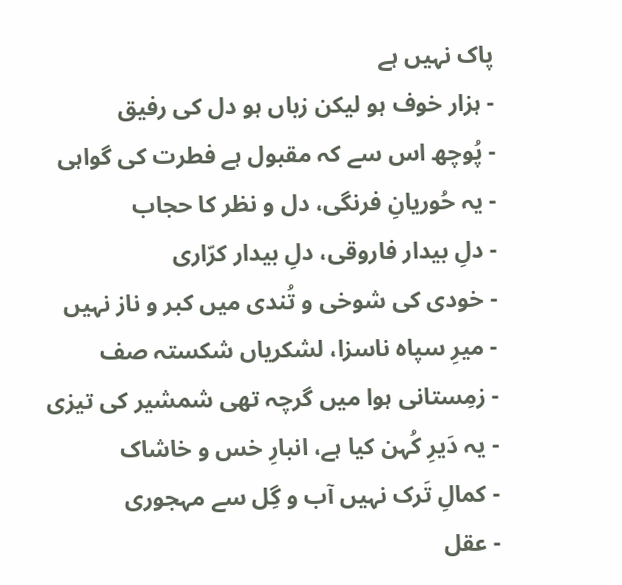پاک نہیں ہے
- ہزار خوف ہو لیکن زباں ہو دل کی رفیق
- پُوچھ اس سے کہ مقبول ہے فطرت کی گواہی
- یہ حُوریانِ فرنگی، دل و نظر کا حجاب
- دلِ بیدار فاروقی، دلِ بیدار کرّاری
- خودی کی شوخی و تُندی میں کبر و ناز نہیں
- میرِ سپاہ ناسزا، لشکریاں شکستہ صف
- زمِستانی ہوا میں گرچہ تھی شمشیر کی تیزی
- یہ دَیرِ کُہن کیا ہے، انبارِ خس و خاشاک
- کمالِ تَرک نہیں آب و گِل سے مہجوری
- عقل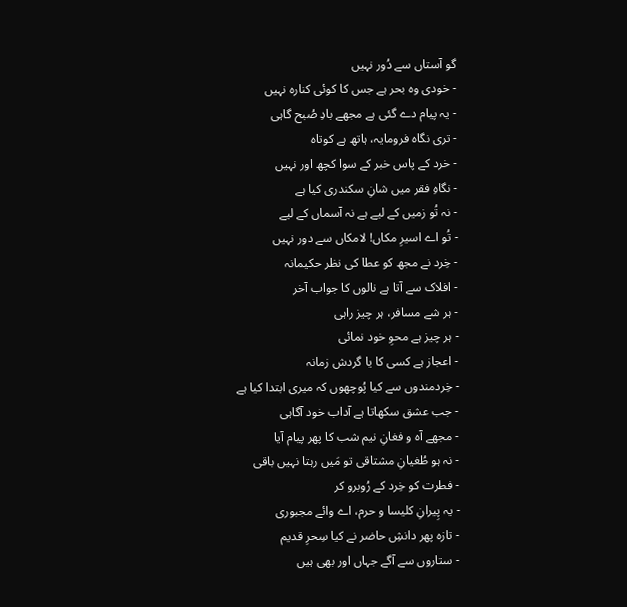گو آستاں سے دُور نہیں
- خودی وہ بحر ہے جس کا کوئی کنارہ نہیں
- یہ پیام دے گئی ہے مجھے بادِ صُبح گاہی
- تری نگاہ فرومایہ، ہاتھ ہے کوتاہ
- خرد کے پاس خبر کے سوا کچھ اور نہیں
- نگاہِ فقر میں شانِ سکندری کیا ہے
- نہ تُو زمیں کے لیے ہے نہ آسماں کے لیے
- تُو اے اسیرِ مکاں! لامکاں سے دور نہیں
- خِرد نے مجھ کو عطا کی نظر حکیمانہ
- افلاک سے آتا ہے نالوں کا جواب آخر
- ہر شے مسافر، ہر چیز راہی
- ہر چیز ہے محوِ خود نمائی
- اعجاز ہے کسی کا یا گردش زمانہ
- خِردمندوں سے کیا پُوچھوں کہ میری ابتدا کیا ہے
- جب عشق سکھاتا ہے آداب خود آگاہی
- مجھے آہ و فغانِ نیم شب کا پھر پیام آیا
- نہ ہو طُغیانِ مشتاقی تو مَیں رہتا نہیں باقی
- فطرت کو خِرد کے رُوبرو کر
- یہ پِیرانِ کلیسا و حرم، اے وائے مجبوری
- تازہ پھر دانشِ حاضر نے کیا سِحرِ قدیم
- ستاروں سے آگے جہاں اور بھی ہیں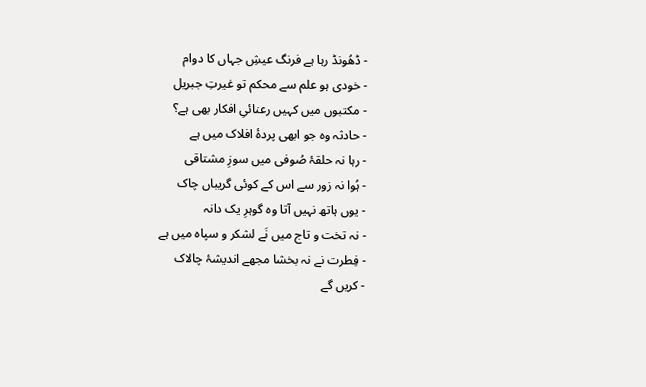- ڈھُونڈ رہا ہے فرنگ عیشِ جہاں کا دوام
- خودی ہو علم سے محکم تو غیرتِ جبریل
- مکتبوں میں کہیں رعنائیِ افکار بھی ہے؟
- حادثہ وہ جو ابھی پردۂ افلاک میں ہے
- رہا نہ حلقۂ صُوفی میں سوزِ مشتاقی
- ہُوا نہ زور سے اس کے کوئی گریباں چاک
- یوں ہاتھ نہیں آتا وہ گوہرِ یک دانہ
- نہ تخت و تاج میں نَے لشکر و سپاہ میں ہے
- فِطرت نے نہ بخشا مجھے اندیشۂ چالاک
- کریں گے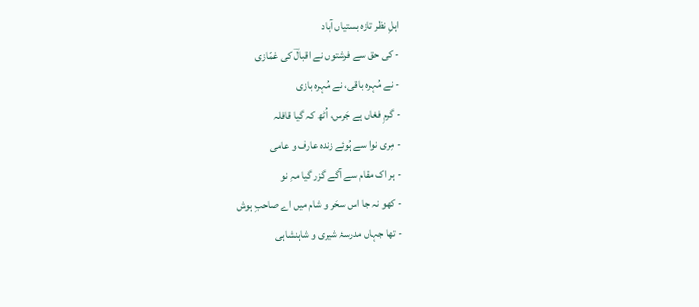اہلِ نظر تازہ بستیاں آباد
- کی حق سے فرشتوں نے اقبالؔ کی غمّازی
- نے مُہرہ باقی، نے مُہرہ بازی
- گرمِ فغاں ہے جَرس، اُٹھ کہ گیا قافلہ
- مِری نوا سے ہُوئے زندہ عارف و عامی
- ہر اک مقام سے آگے گزر گیا مہِ نو
- کھو نہ جا اس سحَر و شام میں اے صاحبِ ہوش
- تھا جہاں مدرسۂ شیری و شاہنشاہی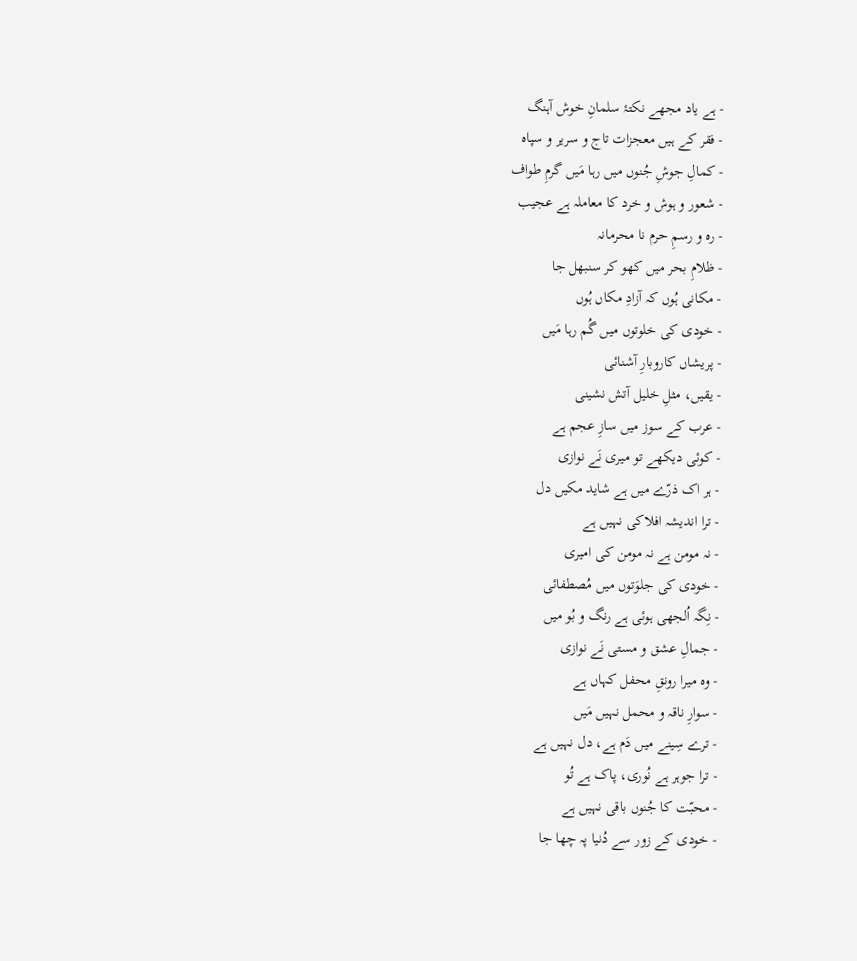- ہے یاد مجھے نکتۂ سلمانِ خوش آہنگ
- فقر کے ہیں معجزات تاج و سریر و سپاہ
- کمالِ جوشِ جُنوں میں رہا مَیں گرمِ طواف
- شعور و ہوش و خرد کا معاملہ ہے عجیب
- رہ و رسمِ حرم نا محرمانہ
- ظلامِ بحر میں کھو کر سنبھل جا
- مکانی ہُوں کہ آزادِ مکاں ہُوں
- خودی کی خلوتوں میں گُم رہا مَیں
- پریشاں کاروبارِ آشنائی
- یقیں، مثلِ خلیل آتش نشینی
- عرب کے سوز میں سازِ عجم ہے
- کوئی دیکھے تو میری نَے نوازی
- ہر اک ذرّے میں ہے شاید مکیں دل
- ترا اندیشہ افلاکی نہیں ہے
- نہ مومن ہے نہ مومن کی امیری
- خودی کی جلوَتوں میں مُصطفائی
- نِگہ اُلجھی ہوئی ہے رنگ و بُو میں
- جمالِ عشق و مستی نَے نوازی
- وہ میرا رونقِ محفل کہاں ہے
- سوارِ ناقہ و محمل نہیں مَیں
- ترے سِینے میں دَم ہے، دل نہیں ہے
- ترا جوہر ہے نُوری، پاک ہے تُو
- محبّت کا جُنوں باقی نہیں ہے
- خودی کے زور سے دُنیا پہ چھا جا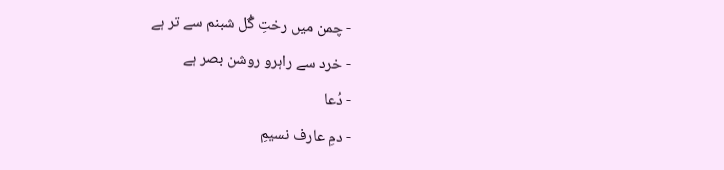- چمن میں رختِ گُل شبنم سے تر ہے
- خرد سے راہرو روشن بصر ہے
- دُعا
- دمِ عارف نسیمِ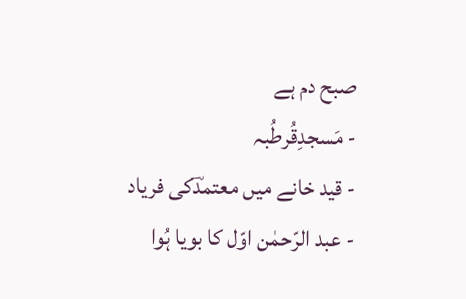صبح دم ہے
- مَسجدِقُرطُبہ
- قید خانے میں معتمدؔکی فریاد
- عبد الرّحمٰن اوّل کا بویا ہُوا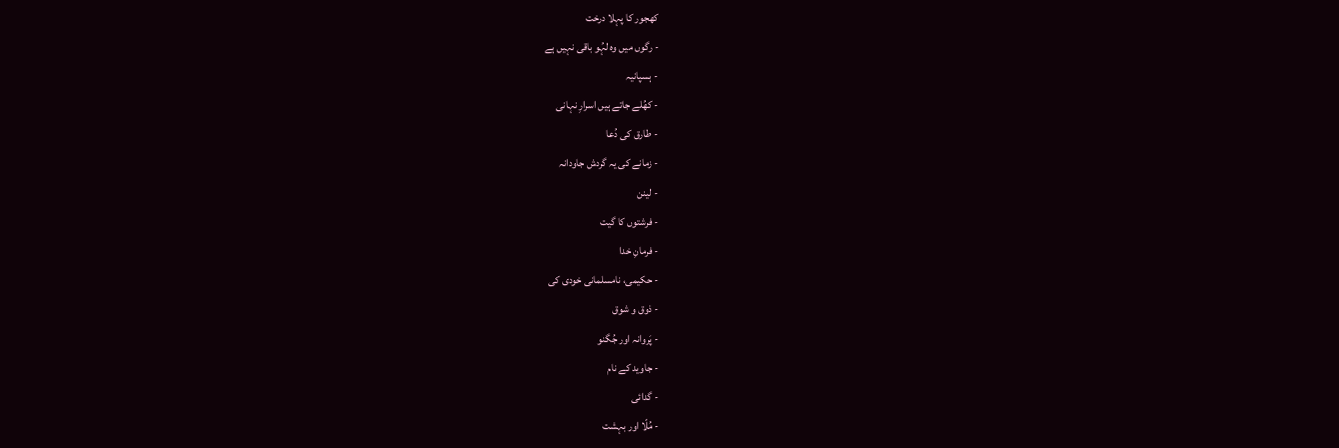کھجور کا پہلا درخت
- رگوں میں وہ لہُو باقی نہیں ہے
- ہسپانیہ
- کھُلے جاتے ہیں اسرارِ نہانی
- طارق کی دُعا
- زمانے کی یہ گردش جاودانہ
- لینن
- فرشتوں کا گیت
- فرمانِ خدا
- حکیمی، نامسلمانی خودی کی
- ذوق و شوق
- پَروانہ اور جُگنو
- جاوید کے نام
- گدائی
- مُلّا اور بہشت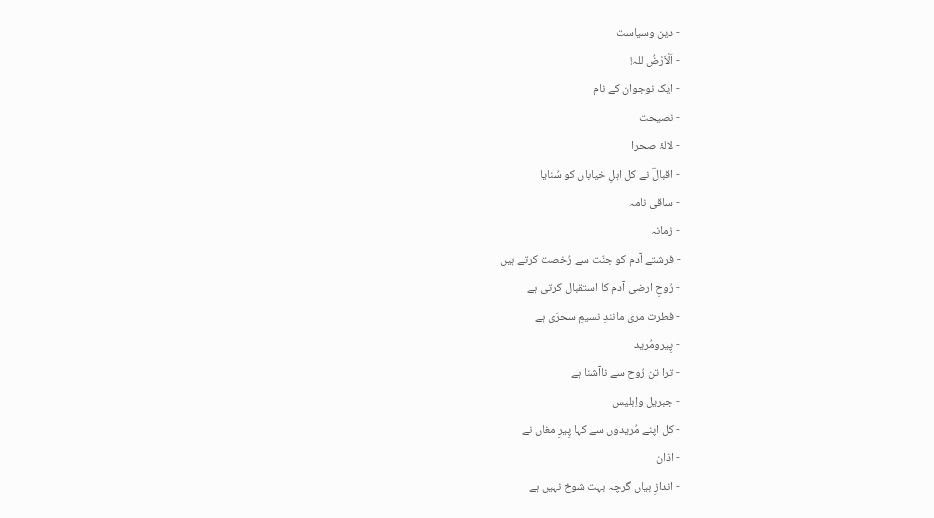- دین وسیاست
- اَلْاَرْضُ للہ!
- ایک نوجوان کے نام
- نصیحت
- لالۂ صحرا
- اقبالؔ نے کل اہلِ خیاباں کو سُنایا
- ساقی نامہ
- زمانہ
- فرشتے آدم کو جنّت سے رُخصت کرتے ہیں
- رُوحِ ارضی آدم کا استقبال کرتی ہے
- فطرت مری مانندِ نسیمِ سحرَی ہے
- پِیرومُرید
- ترا تن رُوح سے ناآشنا ہے
- جبریل واِبلیس
- کل اپنے مُریدوں سے کہا پِیرِ مغاں نے
- اذان
- اندازِ بیاں گرچہ بہت شوخ نہیں ہے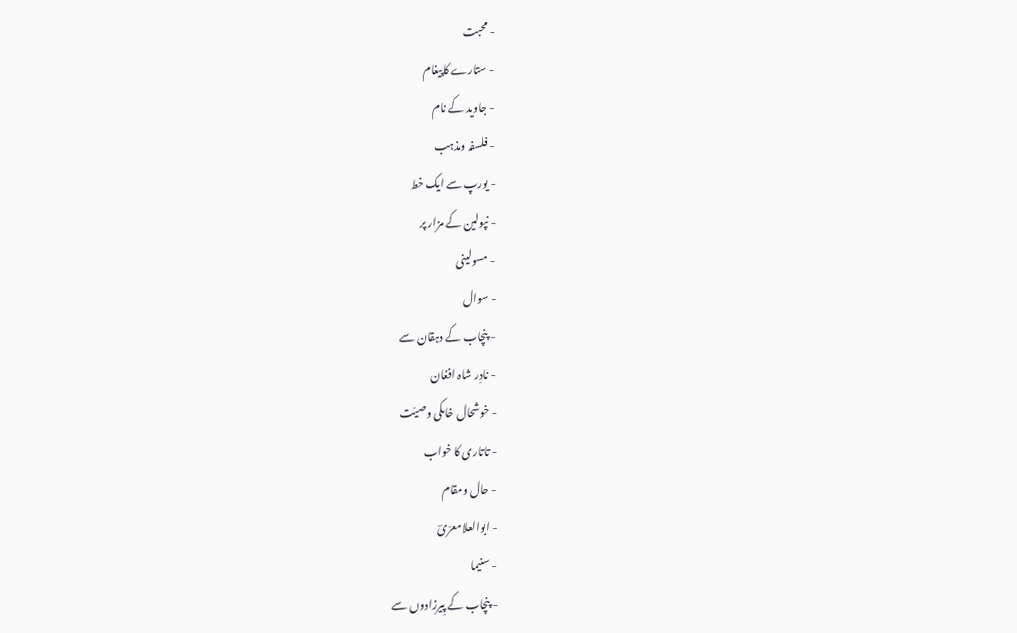- محبت
- ستارے کاپیغام
- جاوید کے نام
- فلسفہ ومذہب
- یورپ سے ایک خط
- نپولین کے مزار پر
- مسولینی
- سوال
- پنچاب کے دہقان سے
- نادِر شاہ افغان
- خوشحال خاںکی وصیّت
- تاتاری کا خواب
- حال ومقام
- ابوالعلامعرّیؔ
- سنیما
- پنچاب کے پِیرزادوں سے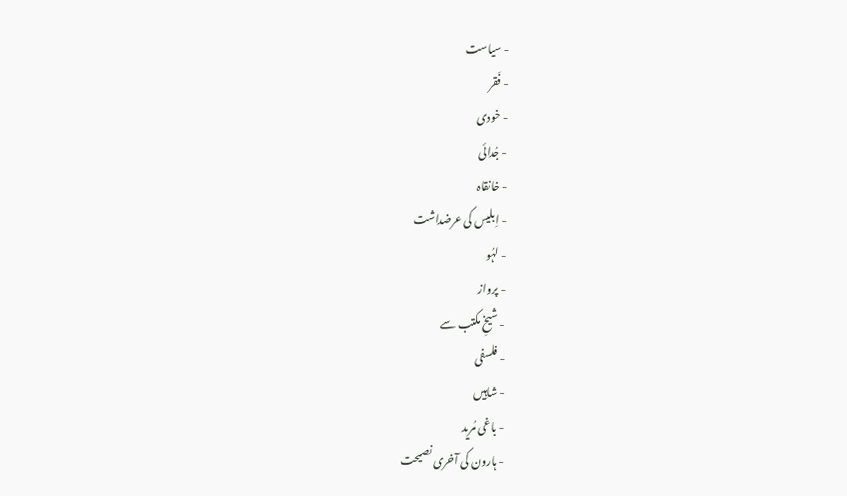- سیاست
- فَقر
- خودی
- جُدائی
- خانقاہ
- اِبلیس کی عرضداشت
- لہُو
- پرواز
- شیخِ مکتب سے
- فلسفی
- شاہِیں
- باغی مُرید
- ہارون کی آخری نصیحت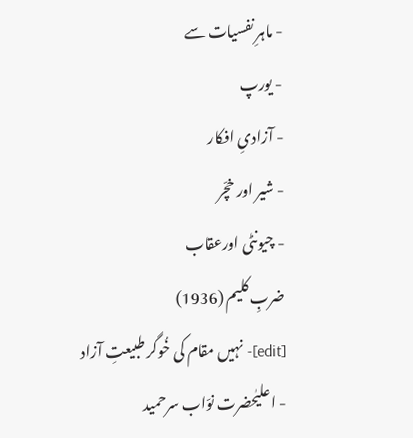- ماہرِ نفسیات سے
- یورپ
- آزادیِ افکار
- شیر اور خچّر
- چیونٹی اورعقاب
ضربِ کلیم (1936)
[edit]- نہیں مقام کی خُوگر طبیعتِ آزاد
- اعلیٰحضرت نوّاب سرحمید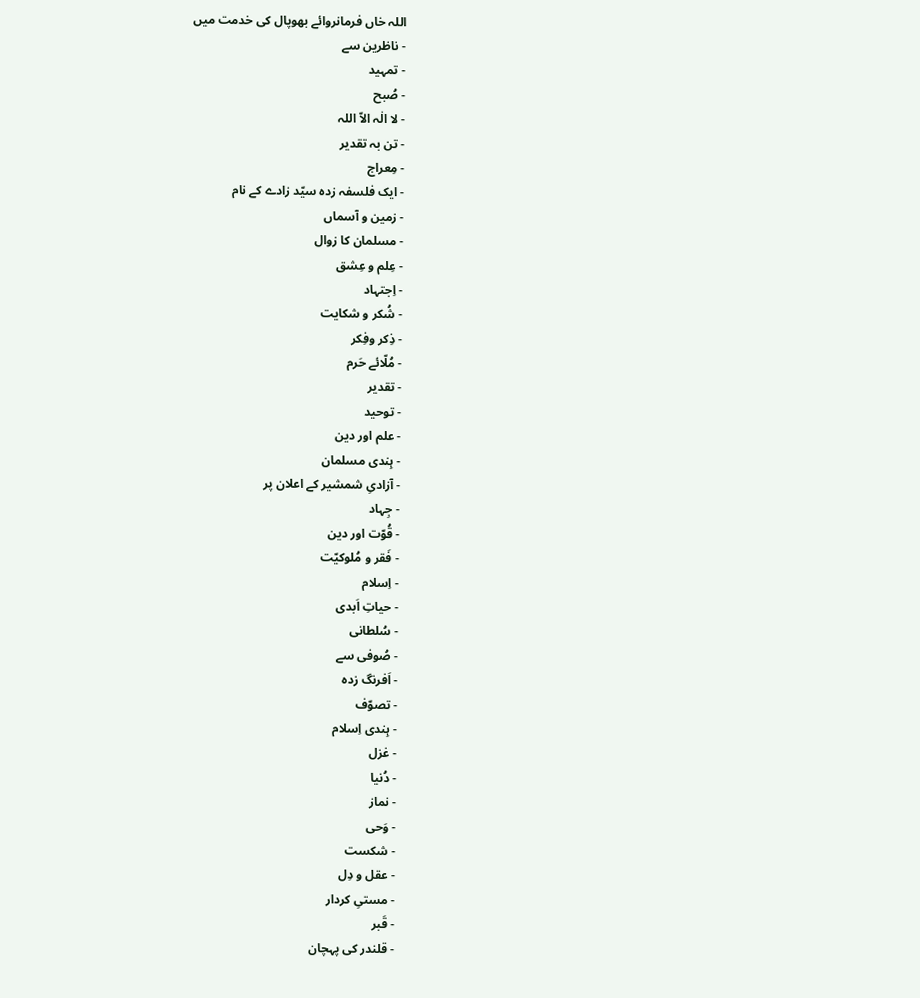اللہ خاں فرمانروائے بھوپال کی خدمت میں
- ناظرین سے
- تمہید
- صُبح
- لا الٰہ الاّ اللہ
- تن بہ تقدیر
- مِعراج
- ایک فلسفہ زدہ سیّد زادے کے نام
- زمین و آسماں
- مسلمان کا زوال
- عِلم و عِشق
- اِجتہاد
- شُکر و شکایت
- ذِکر وفِکر
- مُلّائے حَرم
- تقدیر
- توحید
- علم اور دین
- ہِندی مسلمان
- آزادیِ شمشیر کے اعلان پر
- جِہاد
- قُوّت اور دین
- فَقر و مُلوکیّت
- اِسلام
- حیاتِ اَبدی
- سُلطانی
- صُوفی سے
- اَفرنگ زدہ
- تصوّف
- ہِندی اِسلام
- غزل
- دُنیا
- نماز
- وَحی
- شکست
- عقل و دِل
- مستیِ کردار
- قَبر
- قلندر کی پہچان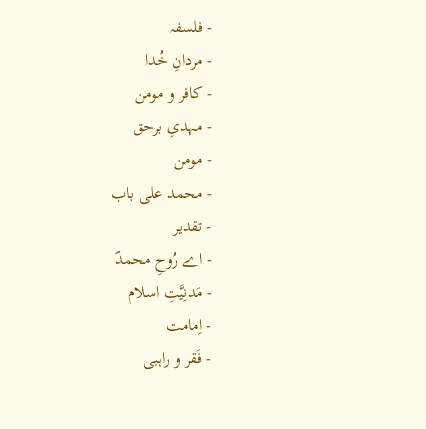- فلسفہ
- مردانِ خُدا
- کافر و مومن
- مہدیِ برحق
- مومن
- محمد علی باب
- تقدیر
- اے رُوحِ محمدؐ
- مَدنِیَّتِ اسلام
- اِمامت
- فَقر و راہبی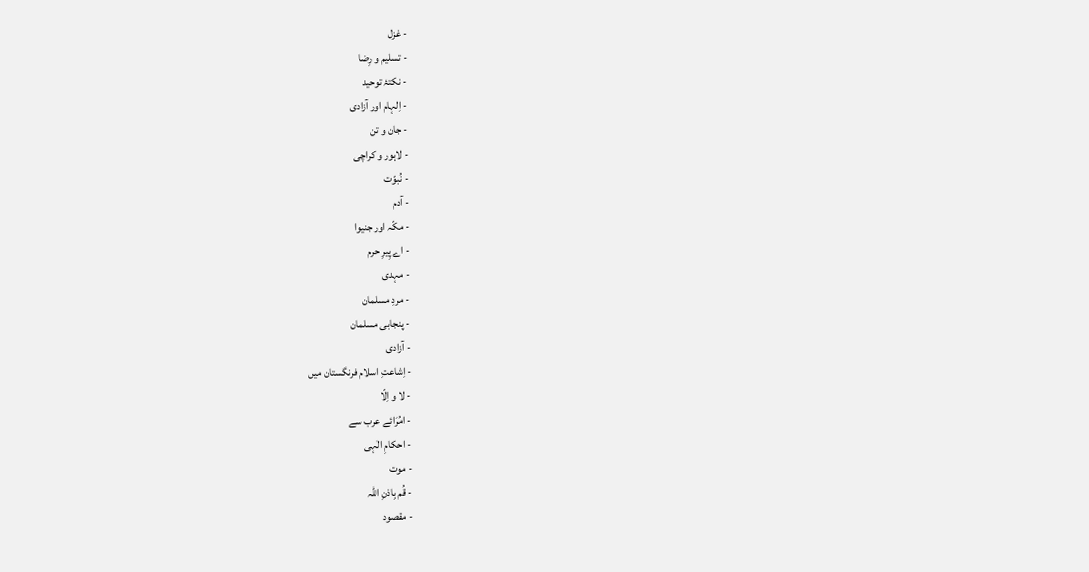- غزل
- تسلیم و رِضا
- نکتۂ توحید
- اِلہام اور آزادی
- جان و تن
- لاہور و کراچی
- نُبوّت
- آدم
- مکّہ اور جنیوا
- اے پِیرِ حرم
- مہدی
- مردِ مسلمان
- پنجابی مسلمان
- آزادی
- اِشاعتِ اسلام فرنگستان میں
- لا و اِلّا
- امُرَائے عرب سے
- احکامِ الٰہی
- موت
- قُم بِاذنِ اللہ
- مقصود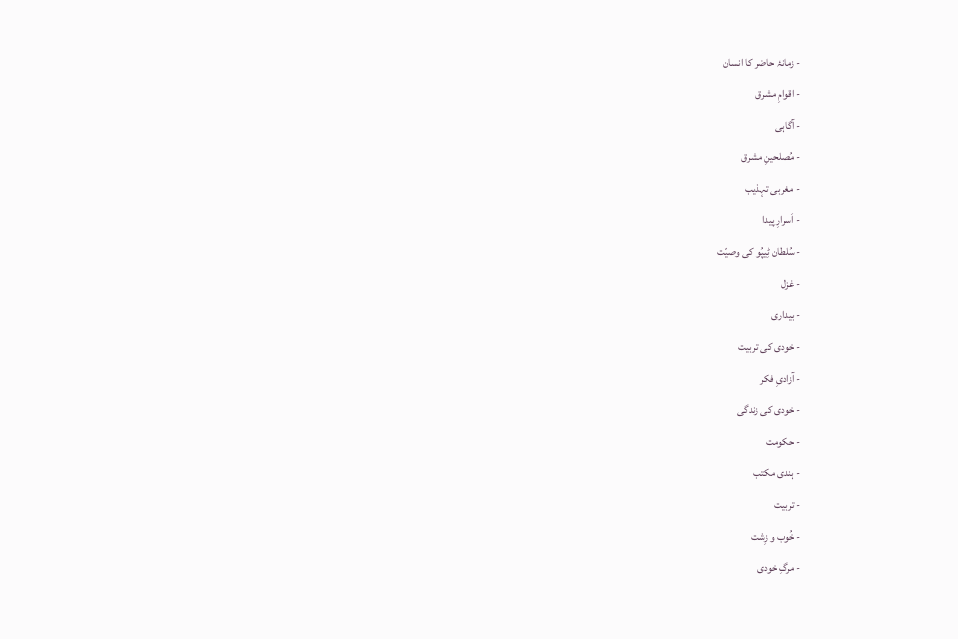- زمانۂ حاضر کا انسان
- اقوامِ مشرق
- آگاہی
- مُصلحینِ مشرق
- مغربی تہذیب
- اَسرارِ پیدا
- سُلطان ٹِیپُو کی وصیّت
- غزل
- بیداری
- خودی کی تربیت
- آزادیِ فکر
- خودی کی زندگی
- حکومت
- ہندی مکتب
- تربیت
- خُوب و زِشت
- مرگِ خودی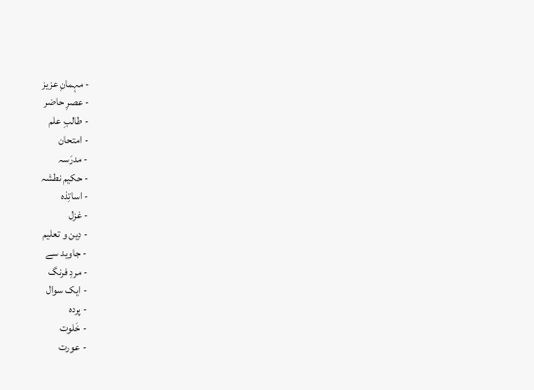- مہمانِ عزیز
- عصرِ حاضر
- طالبِ علم
- امتحان
- مدرَسہ
- حکیم نطشہ
- اساتِذہ
- غزل
- دِین و تعلیم
- جاوید سے
- مردِ فرنگ
- ایک سوال
- پردہ
- خَلوت
- عورت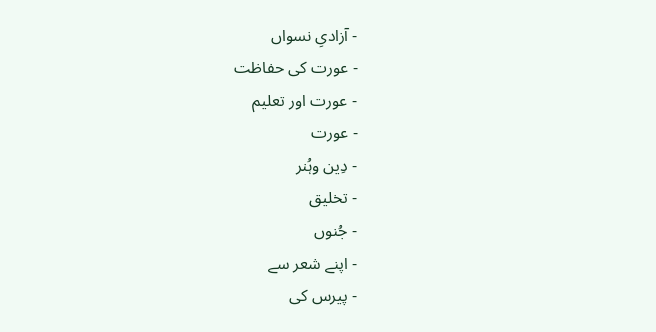- آزادیِ نسواں
- عورت کی حفاظت
- عورت اور تعلیم
- عورت
- دِین وہُنر
- تخلیق
- جُنوں
- اپنے شعر سے
- پیرس کی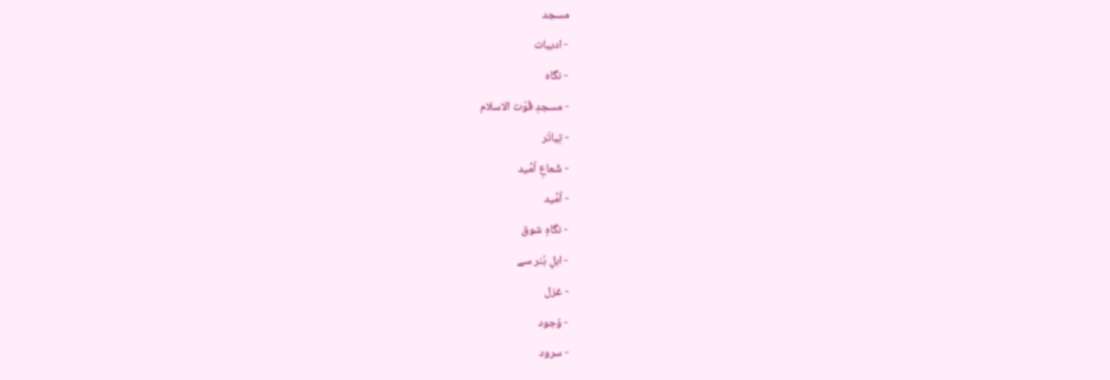مسجد
- ادبیات
- نگاہ
- مسجدِ قُوّت الاسلام
- تِیاتَر
- شُعاعِ اُمِّید
- اُمِّید
- نگاہِ شوق
- اہلِ ہُنر سے
- غزل
- وُجود
- سرود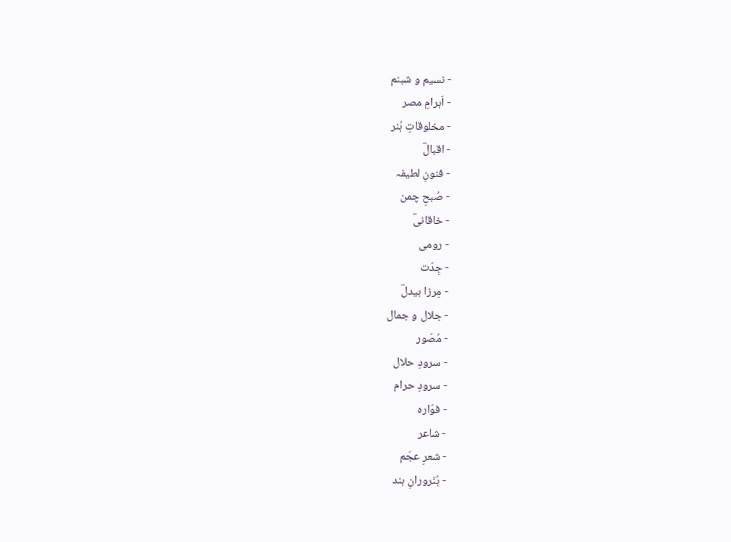- نسیم و شبنم
- اَہرامِ مصر
- مخلوقاتِ ہُنر
- اقبالؔ
- فنونِ لطیفہ
- صُبحِ چمن
- خاقانیؔ
- رومی
- جِدّت
- مِرزا بیدلؔ
- جلال و جمال
- مُصّور
- سرودِ حلال
- سرودِ حرام
- فوّارہ
- شاعر
- شعرِ عجَم
- ہُنَرورانِ ہند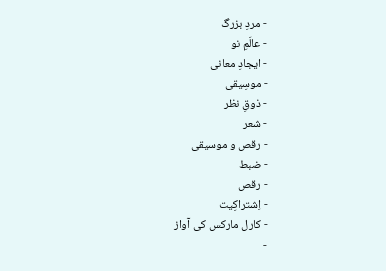- مردِ بزرگ
- عالَمِ نو
- ایجادِ معانی
- موسِیقی
- ذوقِ نظر
- شعر
- رقص و موسیقی
- ضبط
- رقص
- اِشتراکِیت
- کارل مارکس کی آواز
-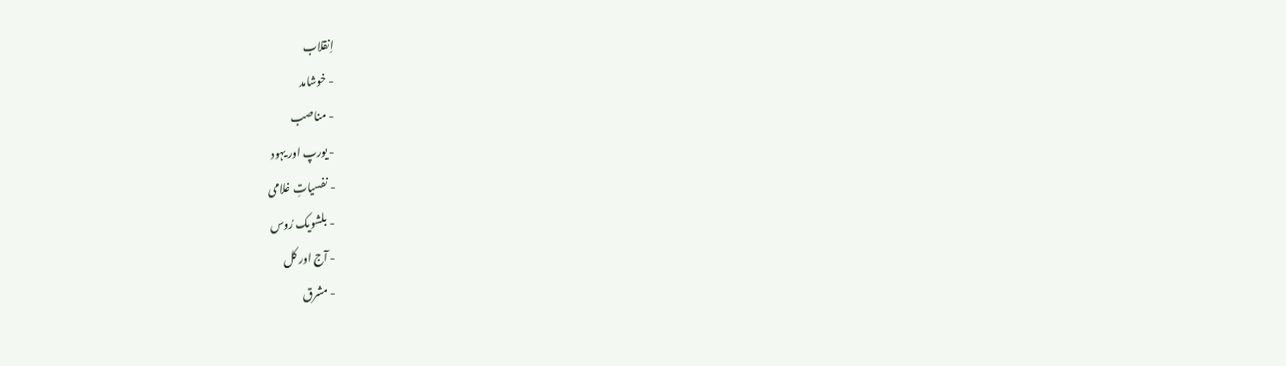اِنقلاب
- خوشامد
- مناصب
- یورپ اور یہود
- نفسیاتِ غلامی
- بلشویک رُوس
- آج اور کل
- مشرق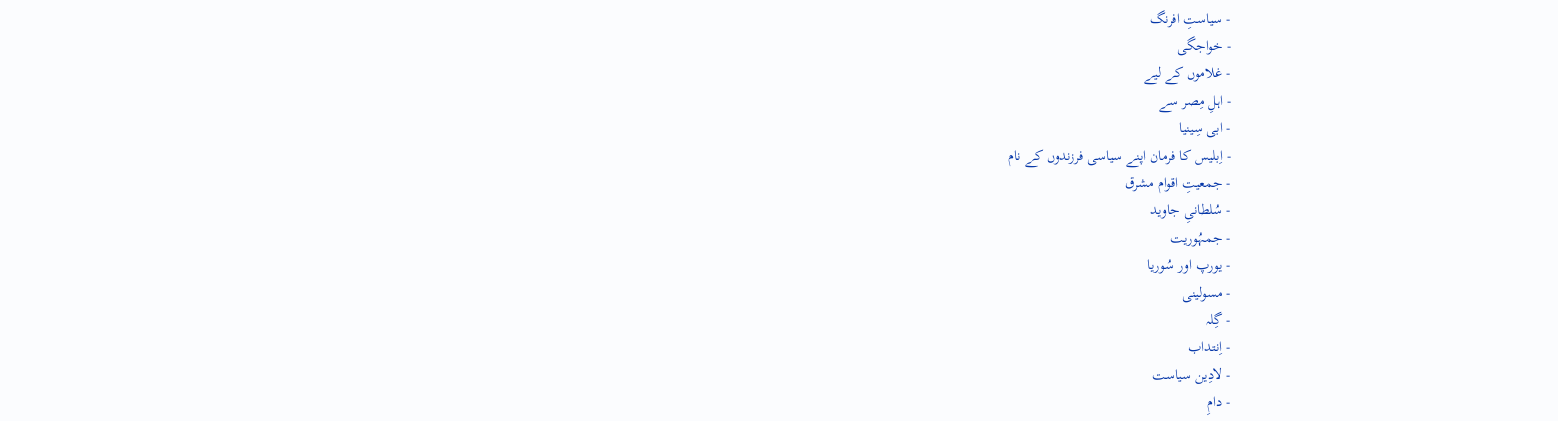- سیاستِ افرنگ
- خواجگی
- غلاموں کے لیے
- اہلِ مِصر سے
- ابی سِینیا
- اِبلیس کا فرمان اپنے سیاسی فرزندوں کے نام
- جمعیتِ اقوام مشرق
- سُلطانیِ جاوید
- جمہُوریت
- یورپ اور سُوریا
- مسولینی
- گِلہ
- اِنتداب
- لادِین سیاست
- دامِ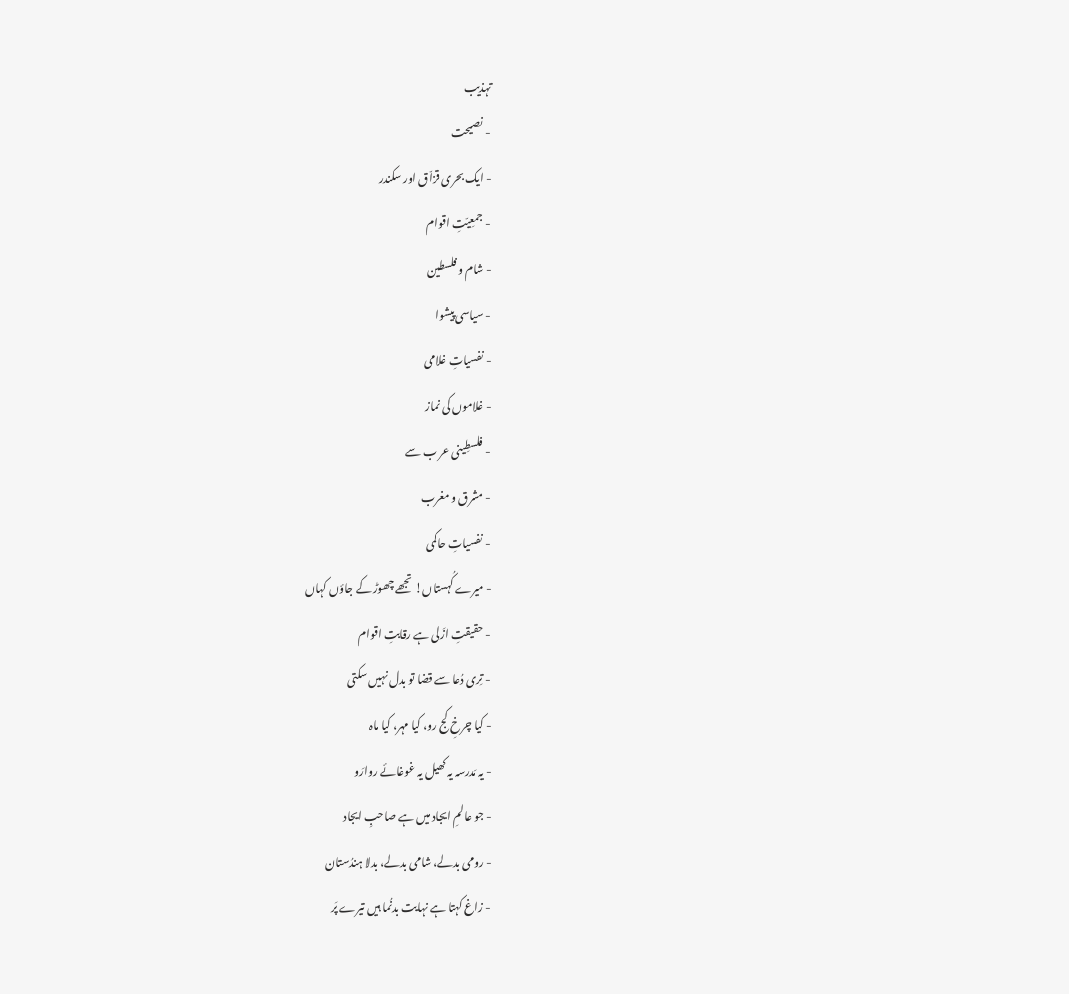تہذیب
- نصیحت
- ایک بحری قزاّق اور سکندر
- جمعِیّتِ اقوام
- شام و فلسطین
- سیاسی پیشوا
- نفسیاتِ غلامی
- غلاموں کی نماز
- فلسطِینی عر ب سے
- مشرق و مغرب
- نفسیاتِ حاکمی
- میرے کُہستاں! تجھے چھوڑ کے جاؤں کہاں
- حقیقتِ ازَلی ہے رقابتِ اقوام
- تِری دُعا سے قضا تو بدل نہیں سکتی
- کیا چرخِ کج رو، کیا مہر، کیا ماہ
- یہ مَدرسہ یہ کھیل یہ غوغائے روارَو
- جو عالمِ ایجاد میں ہے صاحبِ ایجاد
- رومی بدلے، شامی بدلے، بدلا ہندُستان
- زاغ کہتا ہے نہایت بدنُما ہیں تیرے پَر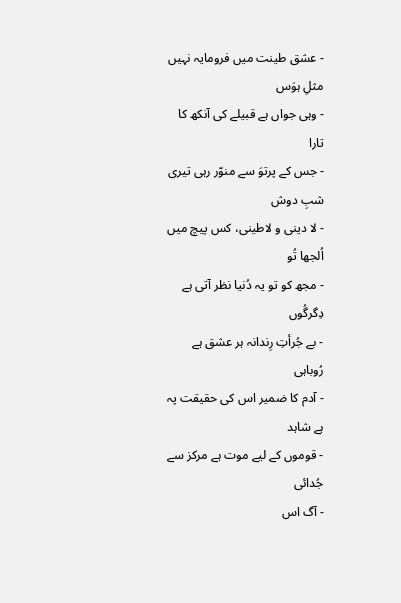- عشق طینت میں فرومایہ نہیں مثلِ ہوَس
- وہی جواں ہے قبیلے کی آنکھ کا تارا
- جس کے پرتوَ سے منوّر رہی تیری شبِ دوش
- لا دینی و لاطینی، کس پیچ میں اُلجھا تُو
- مجھ کو تو یہ دُنیا نظر آتی ہے دِگرگُوں
- بے جُرأتِ رِندانہ ہر عشق ہے رُوباہی
- آدم کا ضمیر اس کی حقیقت پہ ہے شاہد
- قوموں کے لیے موت ہے مرکز سے جُدائی
- آگ اس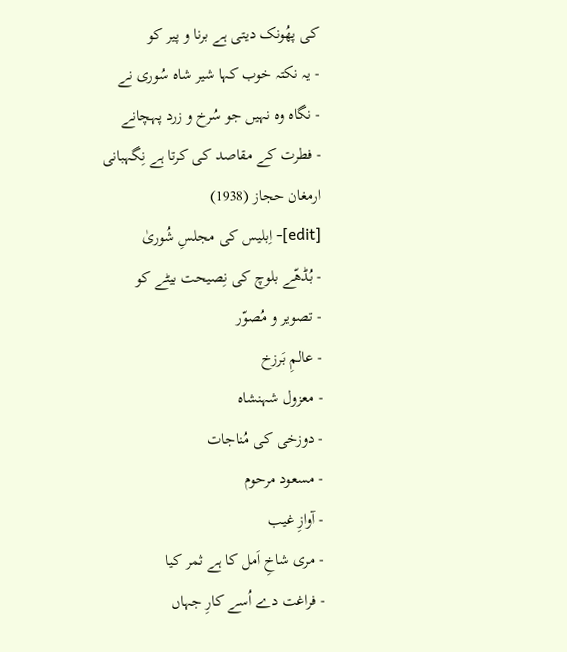کی پھُونک دیتی ہے برنا و پیر کو
- یہ نکتہ خوب کہا شیر شاہ سُوری نے
- نگاہ وہ نہیں جو سُرخ و زرد پہچانے
- فطرت کے مقاصد کی کرتا ہے نِگہبانی
ارمغان حجاز (1938)
[edit]- اِبلیس کی مجلسِ شُوریٰ
- بُڈھّے بلوچ کی نِصیحت بیٹے کو
- تصویر و مُصوّر
- عالمِ بَرزخ
- معزول شہنشاہ
- دوزخی کی مُناجات
- مسعود مرحوم
- آوازِ غیب
- مری شاخِ اَمل کا ہے ثمر کیا
- فراغت دے اُسے کارِ جہاں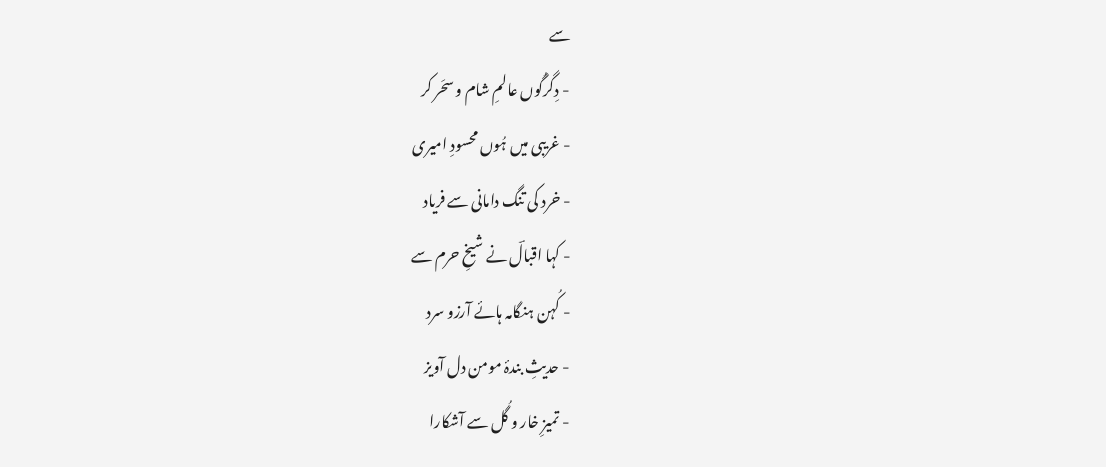سے
- دِگرگُوں عالمِ شام و سحَر کر
- غریبی میں ہُوں محسودِ امیری
- خرد کی تنگ دامانی سے فریاد
- کہا اقبالؔ نے شیخِ حرم سے
- کُہن ہنگامہ ہائے آرزو سرد
- حدیثِ بندۂ مومن دل آویز
- تمیزِ خار و گُل سے آشکارا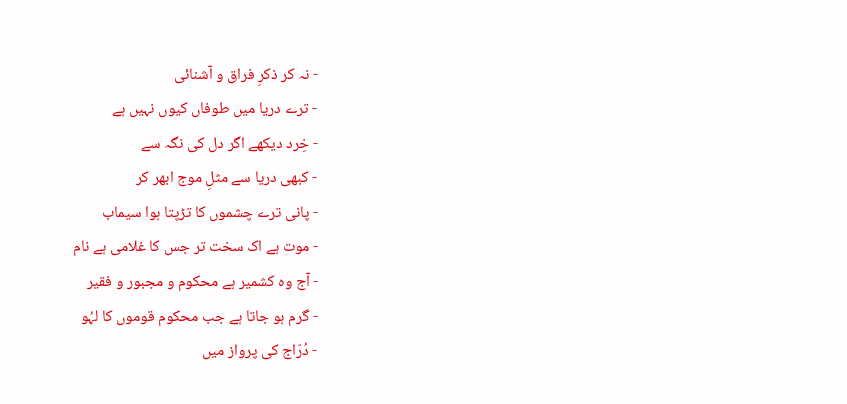- نہ کر ذکرِ فراق و آشنائی
- ترے دریا میں طوفاں کیوں نہیں ہے
- خِرد دیکھے اگر دل کی نگہ سے
- کبھی دریا سے مثلِ موج ابھر کر
- پانی ترے چشموں کا تڑپتا ہوا سیماب
- موت ہے اک سخت تر جس کا غلامی ہے نام
- آج وہ کشمیر ہے محکوم و مجبور و فقیر
- گرم ہو جاتا ہے جب محکوم قوموں کا لہُو
- دُرّاج کی پرواز میں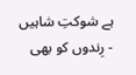ہے شوکتِ شاہیں
- رِندوں کو بھی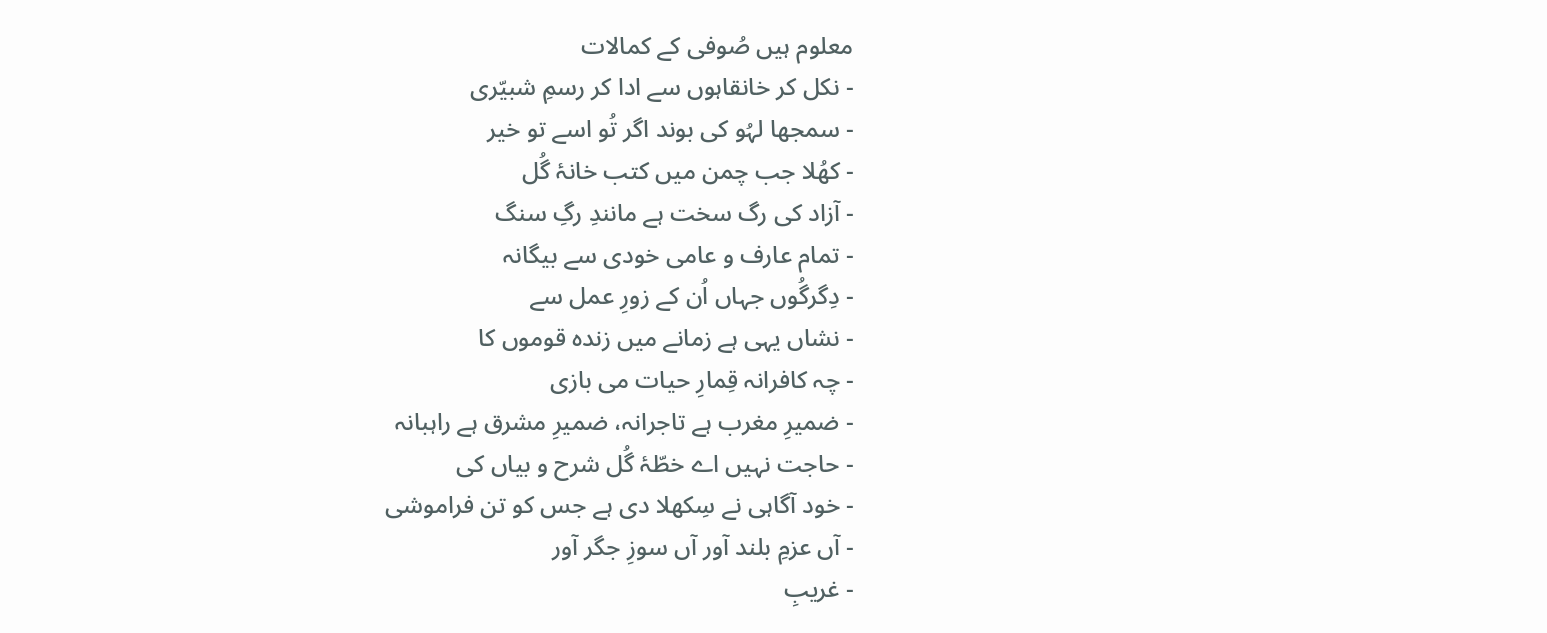معلوم ہیں صُوفی کے کمالات
- نکل کر خانقاہوں سے ادا کر رسمِ شبیّری
- سمجھا لہُو کی بوند اگر تُو اسے تو خیر
- کھُلا جب چمن میں کتب خانۂ گُل
- آزاد کی رگ سخت ہے مانندِ رگِ سنگ
- تمام عارف و عامی خودی سے بیگانہ
- دِگرگُوں جہاں اُن کے زورِ عمل سے
- نشاں یہی ہے زمانے میں زندہ قوموں کا
- چہ کافرانہ قِمارِ حیات می بازی
- ضمیرِ مغرب ہے تاجرانہ، ضمیرِ مشرق ہے راہبانہ
- حاجت نہیں اے خطّۂ گُل شرح و بیاں کی
- خود آگاہی نے سِکھلا دی ہے جس کو تن فراموشی
- آں عزمِ بلند آور آں سوزِ جگر آور
- غریبِ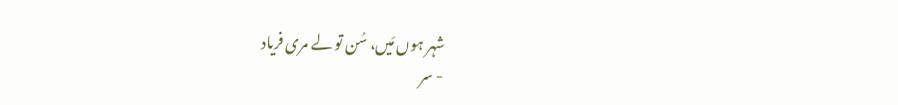شہر ہوں مَیں، سُن تو لے مری فریاد
- سر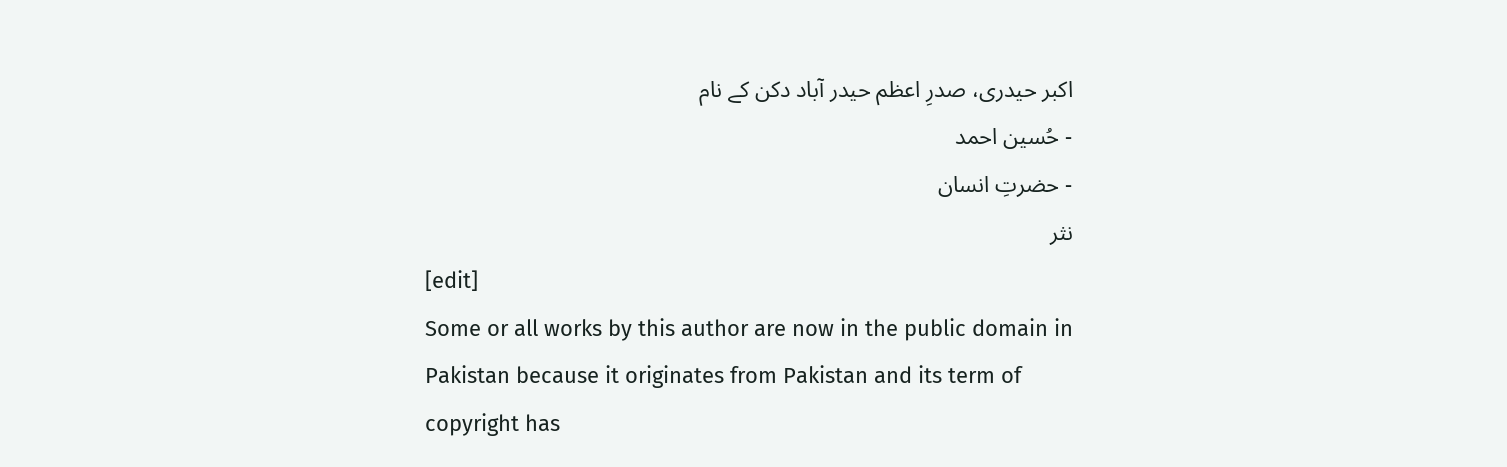اکبر حیدری، صدرِ اعظم حیدر آباد دکن کے نام
- حُسین احمد
- حضرتِ انسان
نثر
[edit]
Some or all works by this author are now in the public domain in Pakistan because it originates from Pakistan and its term of copyright has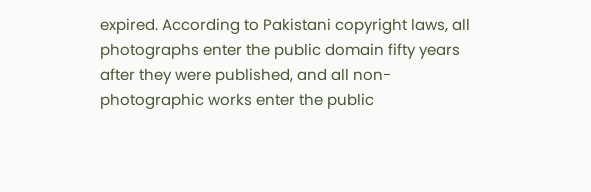expired. According to Pakistani copyright laws, all photographs enter the public domain fifty years after they were published, and all non-photographic works enter the public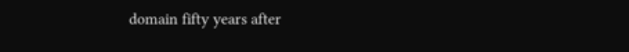domain fifty years after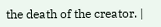the death of the creator. |